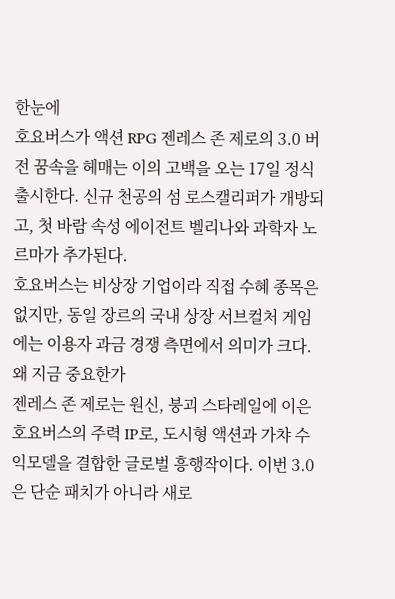한눈에
호요버스가 액션 RPG 젠레스 존 제로의 3.0 버전 꿈속을 헤매는 이의 고백을 오는 17일 정식 출시한다. 신규 천공의 섬 로스캘리퍼가 개방되고, 첫 바람 속성 에이전트 벨리나와 과학자 노르마가 추가된다.
호요버스는 비상장 기업이라 직접 수혜 종목은 없지만, 동일 장르의 국내 상장 서브컬처 게임에는 이용자 과금 경쟁 측면에서 의미가 크다.
왜 지금 중요한가
젠레스 존 제로는 원신, 붕괴 스타레일에 이은 호요버스의 주력 IP로, 도시형 액션과 가챠 수익모델을 결합한 글로벌 흥행작이다. 이번 3.0은 단순 패치가 아니라 새로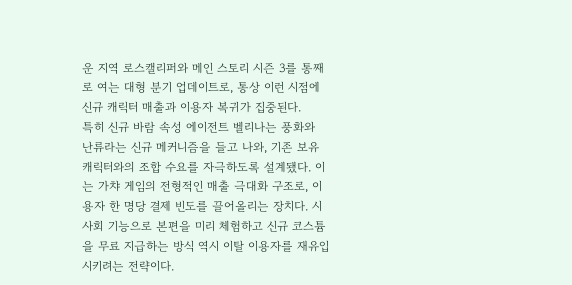운 지역 로스캘리퍼와 메인 스토리 시즌 3를 통째로 여는 대형 분기 업데이트로, 통상 이런 시점에 신규 캐릭터 매출과 이용자 복귀가 집중된다.
특히 신규 바람 속성 에이전트 벨리나는 풍화와 난류라는 신규 메커니즘을 들고 나와, 기존 보유 캐릭터와의 조합 수요를 자극하도록 설계됐다. 이는 가챠 게임의 전형적인 매출 극대화 구조로, 이용자 한 명당 결제 빈도를 끌어올리는 장치다. 시사회 기능으로 본편을 미리 체험하고 신규 코스튬을 무료 지급하는 방식 역시 이탈 이용자를 재유입시키려는 전략이다.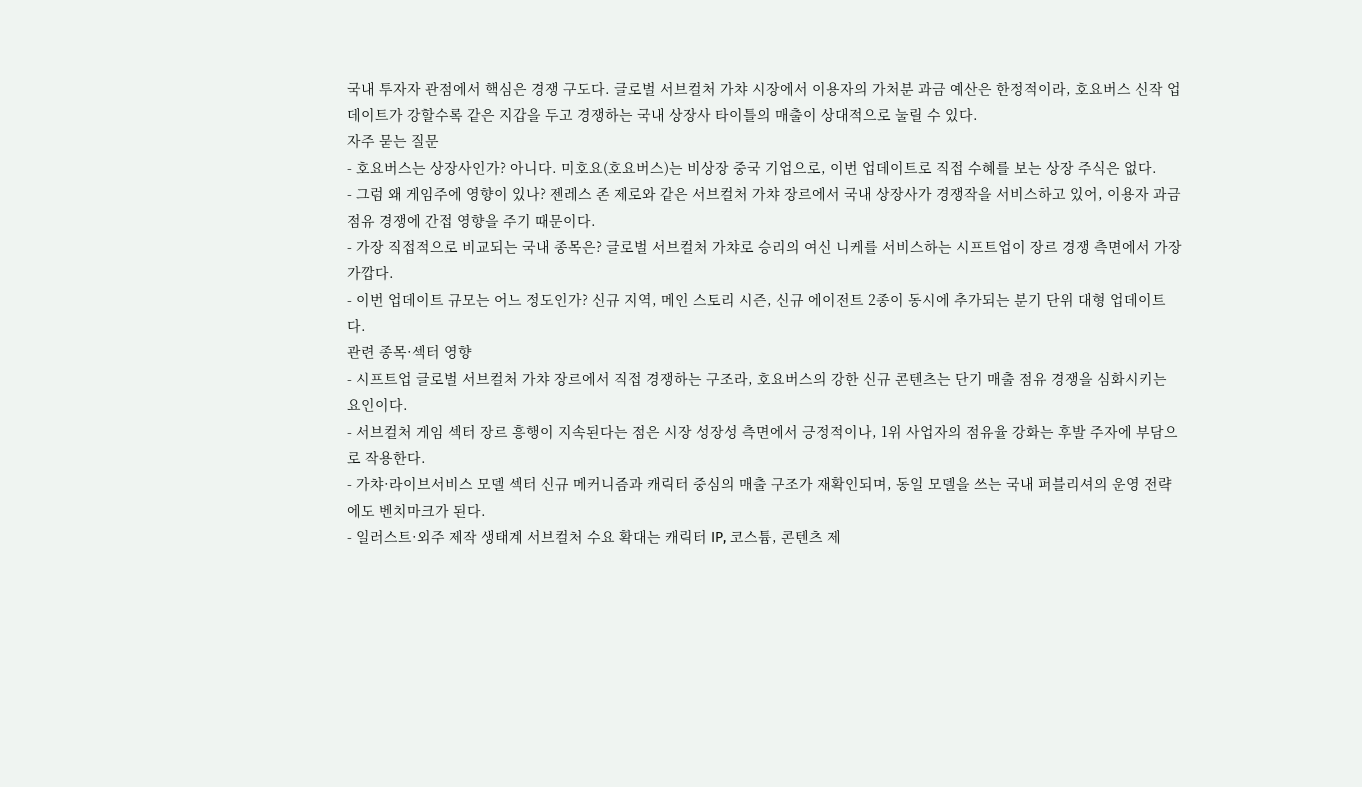국내 투자자 관점에서 핵심은 경쟁 구도다. 글로벌 서브컬처 가챠 시장에서 이용자의 가처분 과금 예산은 한정적이라, 호요버스 신작 업데이트가 강할수록 같은 지갑을 두고 경쟁하는 국내 상장사 타이틀의 매출이 상대적으로 눌릴 수 있다.
자주 묻는 질문
- 호요버스는 상장사인가? 아니다. 미호요(호요버스)는 비상장 중국 기업으로, 이번 업데이트로 직접 수혜를 보는 상장 주식은 없다.
- 그럼 왜 게임주에 영향이 있나? 젠레스 존 제로와 같은 서브컬처 가챠 장르에서 국내 상장사가 경쟁작을 서비스하고 있어, 이용자 과금 점유 경쟁에 간접 영향을 주기 때문이다.
- 가장 직접적으로 비교되는 국내 종목은? 글로벌 서브컬처 가챠로 승리의 여신 니케를 서비스하는 시프트업이 장르 경쟁 측면에서 가장 가깝다.
- 이번 업데이트 규모는 어느 정도인가? 신규 지역, 메인 스토리 시즌, 신규 에이전트 2종이 동시에 추가되는 분기 단위 대형 업데이트다.
관련 종목·섹터 영향
- 시프트업 글로벌 서브컬처 가챠 장르에서 직접 경쟁하는 구조라, 호요버스의 강한 신규 콘텐츠는 단기 매출 점유 경쟁을 심화시키는 요인이다.
- 서브컬처 게임 섹터 장르 흥행이 지속된다는 점은 시장 성장성 측면에서 긍정적이나, 1위 사업자의 점유율 강화는 후발 주자에 부담으로 작용한다.
- 가챠·라이브서비스 모델 섹터 신규 메커니즘과 캐릭터 중심의 매출 구조가 재확인되며, 동일 모델을 쓰는 국내 퍼블리셔의 운영 전략에도 벤치마크가 된다.
- 일러스트·외주 제작 생태계 서브컬처 수요 확대는 캐릭터 IP, 코스튬, 콘텐츠 제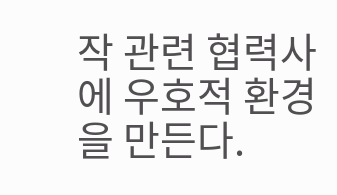작 관련 협력사에 우호적 환경을 만든다.